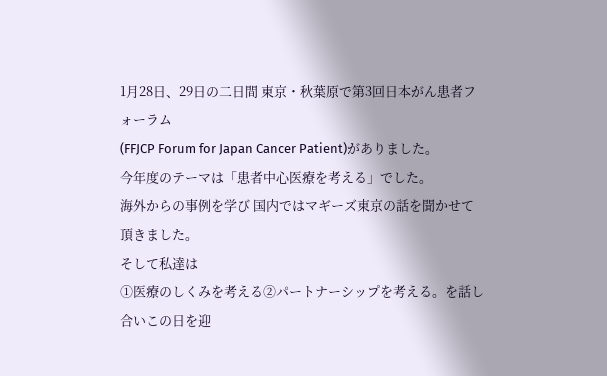1月28日、29日の二日間 東京・秋葉原で第3回日本がん患者フォーラム
(FFJCP Forum for Japan Cancer Patient)がありました。
今年度のテーマは「患者中心医療を考える」でした。
海外からの事例を学び 国内ではマギーズ東京の話を聞かせて頂きました。
そして私達は
①医療のしくみを考える②パートナーシップを考える。を話し合いこの日を迎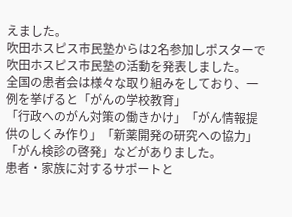えました。
吹田ホスピス市民塾からは2名参加しポスターで吹田ホスピス市民塾の活動を発表しました。
全国の患者会は様々な取り組みをしており、一例を挙げると「がんの学校教育」
「行政へのがん対策の働きかけ」「がん情報提供のしくみ作り」「新薬開発の研究への協力」
「がん検診の啓発」などがありました。
患者・家族に対するサポートと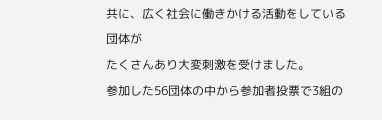共に、広く社会に働きかける活動をしている団体が
たくさんあり大変刺激を受けました。
参加した56団体の中から参加者投票で3組の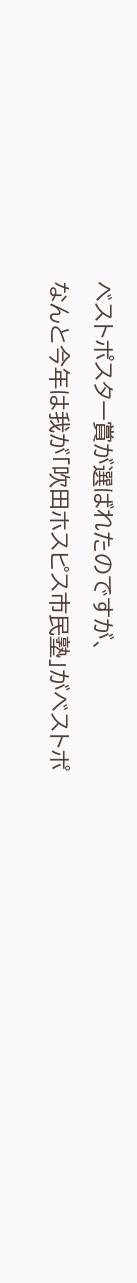ベストポスター賞が選ばれたのですが、
なんと今年は我が「吹田ホスピス市民塾」がベストポ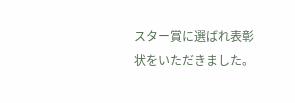スター賞に選ばれ表彰状をいただきました。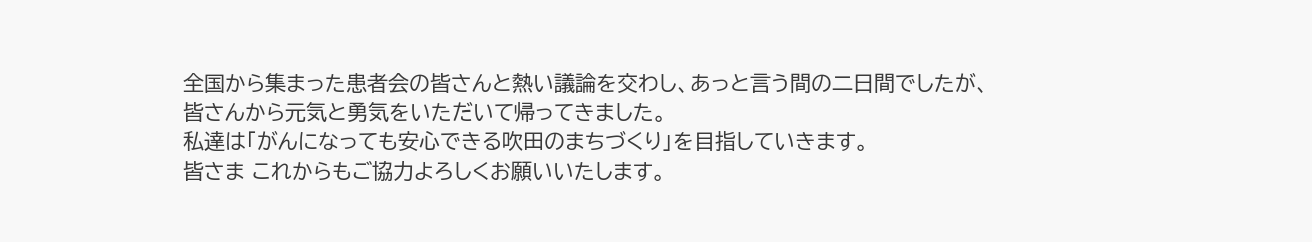全国から集まった患者会の皆さんと熱い議論を交わし、あっと言う間の二日間でしたが、
皆さんから元気と勇気をいただいて帰ってきました。
私達は「がんになっても安心できる吹田のまちづくり」を目指していきます。
皆さま これからもご協力よろしくお願いいたします。